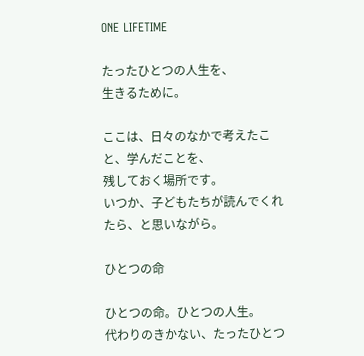ONE LIFETIME

たったひとつの人生を、
生きるために。

ここは、日々のなかで考えたこと、学んだことを、
残しておく場所です。
いつか、子どもたちが読んでくれたら、と思いながら。

ひとつの命

ひとつの命。ひとつの人生。
代わりのきかない、たったひとつ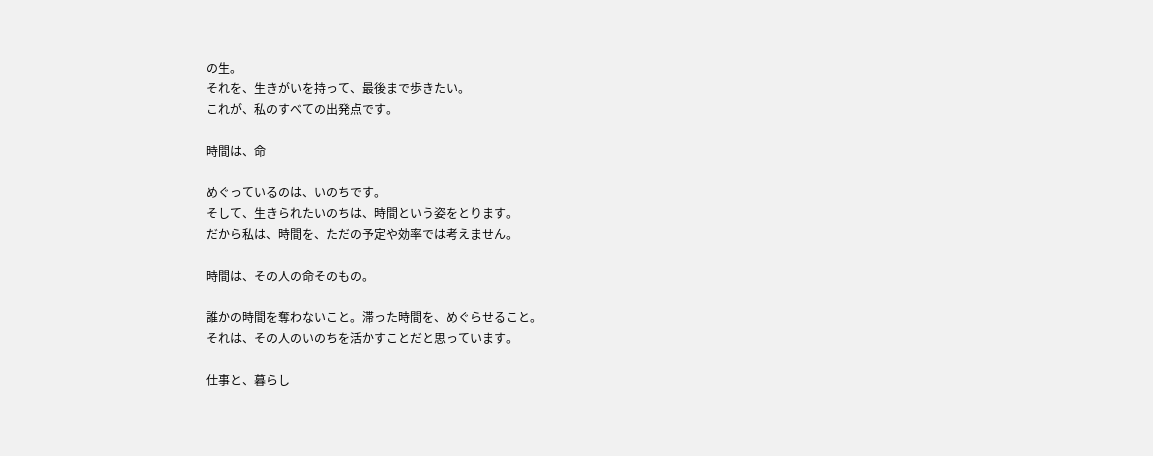の生。
それを、生きがいを持って、最後まで歩きたい。
これが、私のすべての出発点です。

時間は、命

めぐっているのは、いのちです。
そして、生きられたいのちは、時間という姿をとります。
だから私は、時間を、ただの予定や効率では考えません。

時間は、その人の命そのもの。

誰かの時間を奪わないこと。滞った時間を、めぐらせること。
それは、その人のいのちを活かすことだと思っています。

仕事と、暮らし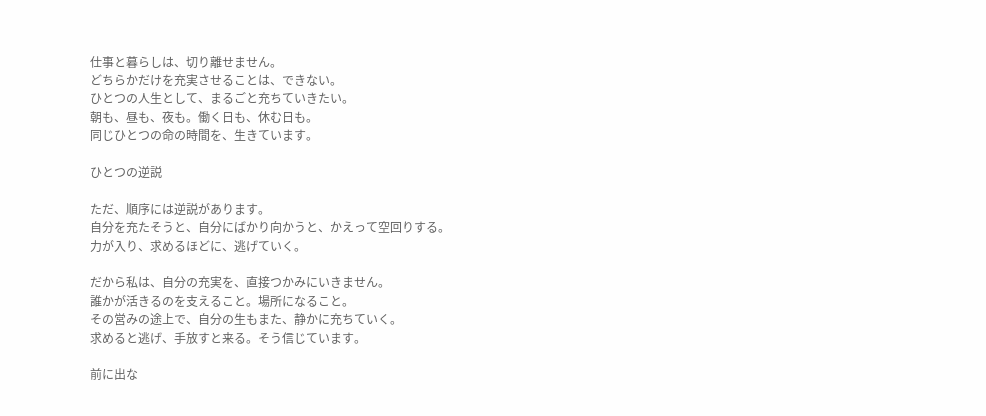仕事と暮らしは、切り離せません。
どちらかだけを充実させることは、できない。
ひとつの人生として、まるごと充ちていきたい。
朝も、昼も、夜も。働く日も、休む日も。
同じひとつの命の時間を、生きています。

ひとつの逆説

ただ、順序には逆説があります。
自分を充たそうと、自分にばかり向かうと、かえって空回りする。
力が入り、求めるほどに、逃げていく。

だから私は、自分の充実を、直接つかみにいきません。
誰かが活きるのを支えること。場所になること。
その営みの途上で、自分の生もまた、静かに充ちていく。
求めると逃げ、手放すと来る。そう信じています。

前に出な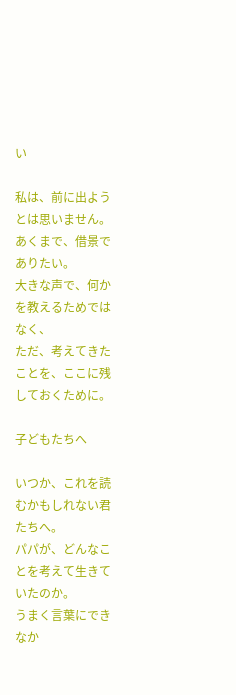い

私は、前に出ようとは思いません。
あくまで、借景でありたい。
大きな声で、何かを教えるためではなく、
ただ、考えてきたことを、ここに残しておくために。

子どもたちへ

いつか、これを読むかもしれない君たちへ。
パパが、どんなことを考えて生きていたのか。
うまく言葉にできなか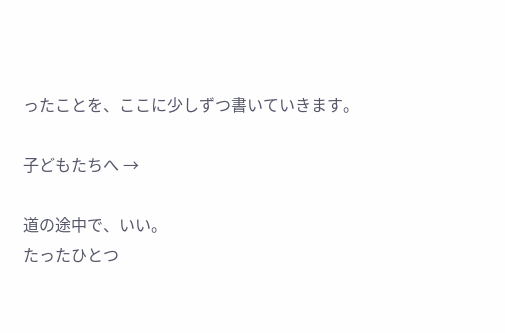ったことを、ここに少しずつ書いていきます。

子どもたちへ →

道の途中で、いい。
たったひとつ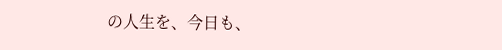の人生を、今日も、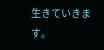生きていきます。